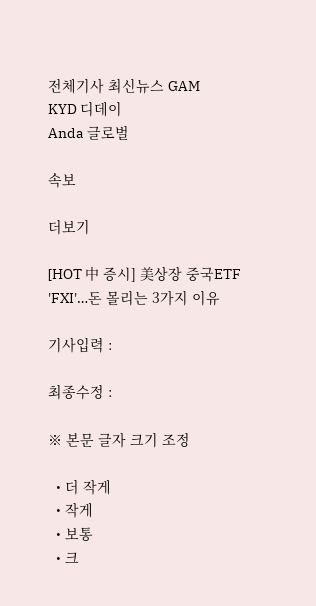전체기사 최신뉴스 GAM
KYD 디데이
Anda 글로벌

속보

더보기

[HOT 中 증시] 美상장 중국ETF 'FXI'…돈 몰리는 3가지 이유

기사입력 :

최종수정 :

※ 본문 글자 크기 조정

  • 더 작게
  • 작게
  • 보통
  • 크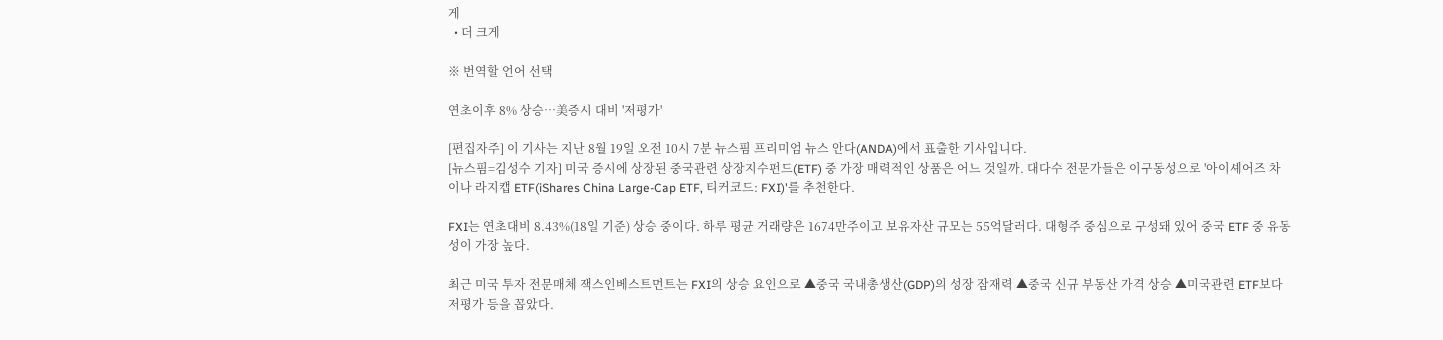게
  • 더 크게

※ 번역할 언어 선택

연초이후 8% 상승…美증시 대비 '저평가'

[편집자주] 이 기사는 지난 8월 19일 오전 10시 7분 뉴스핌 프리미엄 뉴스 안다(ANDA)에서 표출한 기사입니다.
[뉴스핌=김성수 기자] 미국 증시에 상장된 중국관련 상장지수펀드(ETF) 중 가장 매력적인 상품은 어느 것일까. 대다수 전문가들은 이구동성으로 '아이셰어즈 차이나 라지캡 ETF(iShares China Large-Cap ETF, 티커코드: FXI)'를 추천한다.

FXI는 연초대비 8.43%(18일 기준) 상승 중이다. 하루 평균 거래량은 1674만주이고 보유자산 규모는 55억달러다. 대형주 중심으로 구성돼 있어 중국 ETF 중 유동성이 가장 높다.

최근 미국 투자 전문매체 잭스인베스트먼트는 FXI의 상승 요인으로 ▲중국 국내총생산(GDP)의 성장 잠재력 ▲중국 신규 부동산 가격 상승 ▲미국관련 ETF보다 저평가 등을 꼽았다.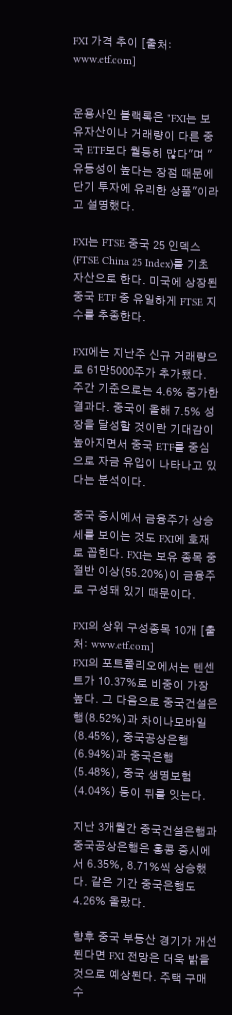FXI 가격 추이 [출처: www.etf.com]


운용사인 블랙록은 "FXI는 보유자산이나 거래량이 다른 중국 ETF보다 월등히 많다"며 "유동성이 높다는 장점 때문에 단기 투자에 유리한 상품"이라고 설명했다.

FXI는 FTSE 중국 25 인덱스(FTSE China 25 Index)를 기초자산으로 한다. 미국에 상장된 중국 ETF 중 유일하게 FTSE 지수를 추종한다.

FXI에는 지난주 신규 거래량으로 61만5000주가 추가됐다. 주간 기준으로는 4.6% 증가한 결과다. 중국이 올해 7.5% 성장을 달성할 것이란 기대감이 높아지면서 중국 ETF를 중심으로 자금 유입이 나타나고 있다는 분석이다.

중국 증시에서 금융주가 상승세를 보이는 것도 FXI에 호재로 꼽힌다. FXI는 보유 종목 중 절반 이상(55.20%)이 금융주로 구성돼 있기 때문이다.

FXI의 상위 구성종목 10개 [출처: www.etf.com]
FXI의 포트폴리오에서는 텐센트가 10.37%로 비중이 가장 높다. 그 다음으로 중국건설은행(8.52%)과 차이나모바일(8.45%), 중국공상은행(6.94%)과 중국은행(5.48%), 중국 생명보험(4.04%) 등이 뒤를 잇는다.

지난 3개월간 중국건설은행과 중국공상은행은 홍콩 증시에서 6.35%, 8.71%씩 상승했다. 같은 기간 중국은행도 4.26% 올랐다.

향후 중국 부동산 경기가 개선된다면 FXI 전망은 더욱 밝을 것으로 예상된다. 주택 구매 수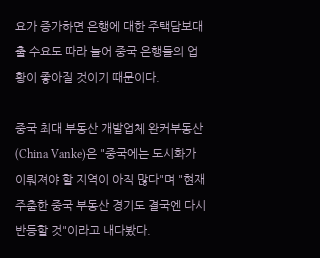요가 증가하면 은행에 대한 주택담보대출 수요도 따라 늘어 중국 은행들의 업황이 좋아질 것이기 때문이다.

중국 최대 부동산 개발업체 완커부동산(China Vanke)은 "중국에는 도시화가 이뤄져야 할 지역이 아직 많다"며 "현재 주춤한 중국 부동산 경기도 결국엔 다시 반등할 것"이라고 내다봤다.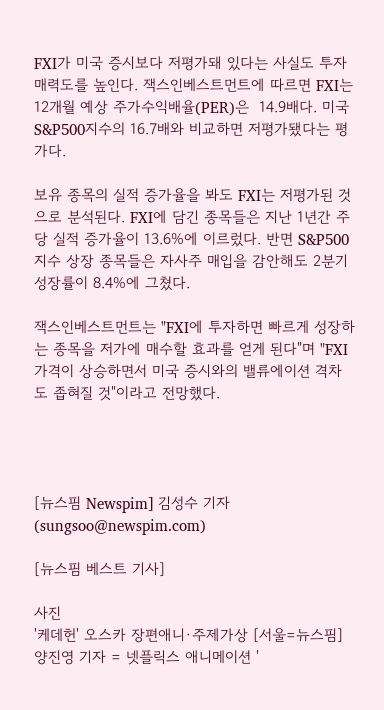FXI가 미국 증시보다 저평가돼 있다는 사실도 투자 매력도를 높인다. 잭스인베스트먼트에 따르면 FXI는 12개월 예상 주가수익배율(PER)은  14.9배다. 미국 S&P500지수의 16.7배와 비교하면 저평가됐다는 평가다.

보유 종목의 실적 증가율을 봐도 FXI는 저평가된 것으로 분석된다. FXI에 담긴 종목들은 지난 1년간 주당 실적 증가율이 13.6%에 이르렀다. 반면 S&P500지수 상장 종목들은 자사주 매입을 감안해도 2분기 성장률이 8.4%에 그쳤다.

잭스인베스트먼트는 "FXI에 투자하면 빠르게 성장하는 종목을 저가에 매수할 효과를 얻게 된다"며 "FXI 가격이 상승하면서 미국 증시와의 밸류에이션 격차도 좁혀질 것"이라고 전망했다.




[뉴스핌 Newspim] 김성수 기자 (sungsoo@newspim.com)

[뉴스핌 베스트 기사]

사진
'케데헌' 오스카 장편애니·주제가상 [서울=뉴스핌] 양진영 기자 = 넷플릭스 애니메이션 '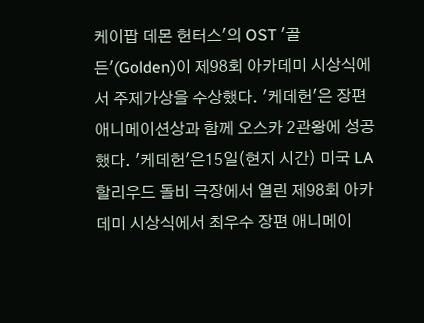케이팝 데몬 헌터스'의 OST '골든'(Golden)이 제98회 아카데미 시상식에서 주제가상을 수상했다. '케데헌'은 장편 애니메이션상과 함께 오스카 2관왕에 성공했다. '케데헌'은15일(현지 시간) 미국 LA 할리우드 돌비 극장에서 열린 제98회 아카데미 시상식에서 최우수 장편 애니메이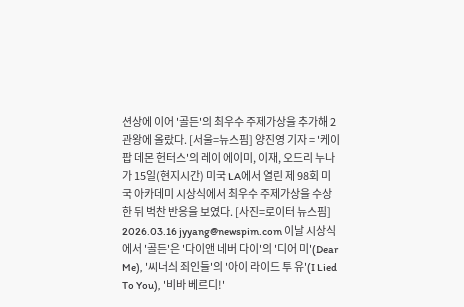션상에 이어 '골든'의 최우수 주제가상을 추가해 2관왕에 올랐다. [서울=뉴스핌] 양진영 기자 = '케이팝 데몬 헌터스'의 레이 에이미, 이재, 오드리 누나가 15일(현지시간) 미국 LA에서 열린 제 98회 미국 아카데미 시상식에서 최우수 주제가상을 수상한 뒤 벅찬 반응을 보였다. [사진=로이터 뉴스핌] 2026.03.16 jyyang@newspim.com 이날 시상식에서 '골든'은 '다이앤 네버 다이'의 '디어 미'(Dear Me), '씨너싀 죄인들'의 '아이 라이드 투 유'(I Lied To You), '비바 베르디!'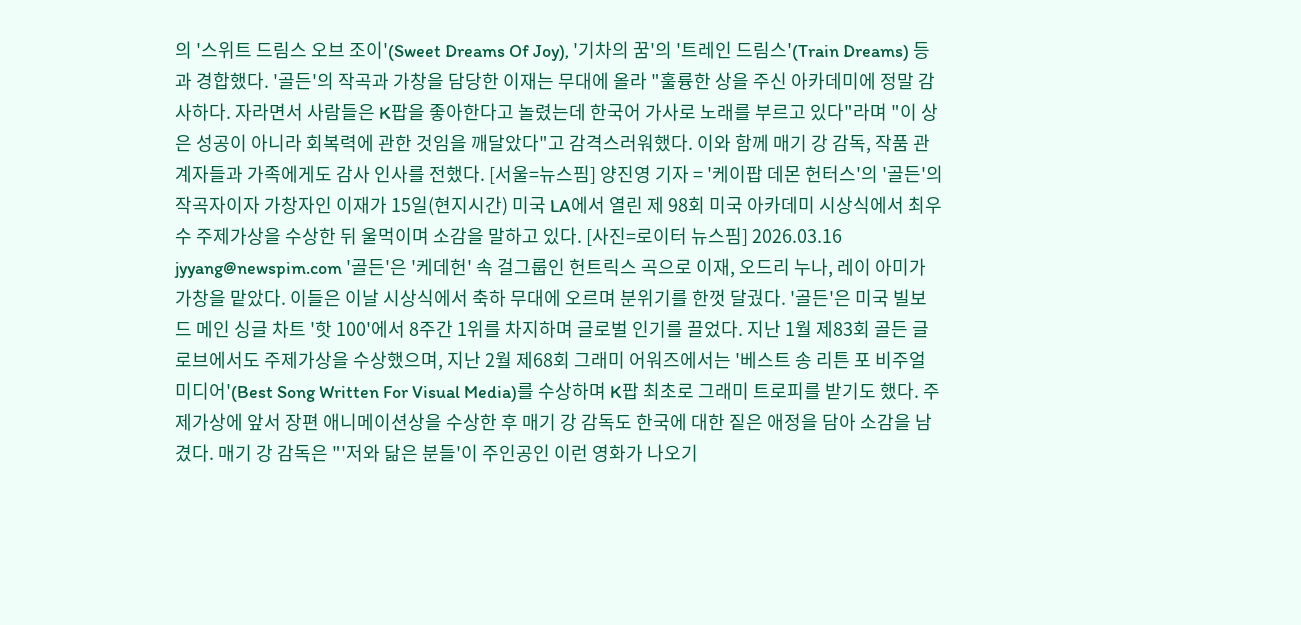의 '스위트 드림스 오브 조이'(Sweet Dreams Of Joy), '기차의 꿈'의 '트레인 드림스'(Train Dreams) 등과 경합했다. '골든'의 작곡과 가창을 담당한 이재는 무대에 올라 "훌륭한 상을 주신 아카데미에 정말 감사하다. 자라면서 사람들은 K팝을 좋아한다고 놀렸는데 한국어 가사로 노래를 부르고 있다"라며 "이 상은 성공이 아니라 회복력에 관한 것임을 깨달았다"고 감격스러워했다. 이와 함께 매기 강 감독, 작품 관계자들과 가족에게도 감사 인사를 전했다. [서울=뉴스핌] 양진영 기자 = '케이팝 데몬 헌터스'의 '골든'의 작곡자이자 가창자인 이재가 15일(현지시간) 미국 LA에서 열린 제 98회 미국 아카데미 시상식에서 최우수 주제가상을 수상한 뒤 울먹이며 소감을 말하고 있다. [사진=로이터 뉴스핌] 2026.03.16 jyyang@newspim.com '골든'은 '케데헌' 속 걸그룹인 헌트릭스 곡으로 이재, 오드리 누나, 레이 아미가 가창을 맡았다. 이들은 이날 시상식에서 축하 무대에 오르며 분위기를 한껏 달궜다. '골든'은 미국 빌보드 메인 싱글 차트 '핫 100'에서 8주간 1위를 차지하며 글로벌 인기를 끌었다. 지난 1월 제83회 골든 글로브에서도 주제가상을 수상했으며, 지난 2월 제68회 그래미 어워즈에서는 '베스트 송 리튼 포 비주얼 미디어'(Best Song Written For Visual Media)를 수상하며 K팝 최초로 그래미 트로피를 받기도 했다. 주제가상에 앞서 장편 애니메이션상을 수상한 후 매기 강 감독도 한국에 대한 짙은 애정을 담아 소감을 남겼다. 매기 강 감독은 "'저와 닮은 분들'이 주인공인 이런 영화가 나오기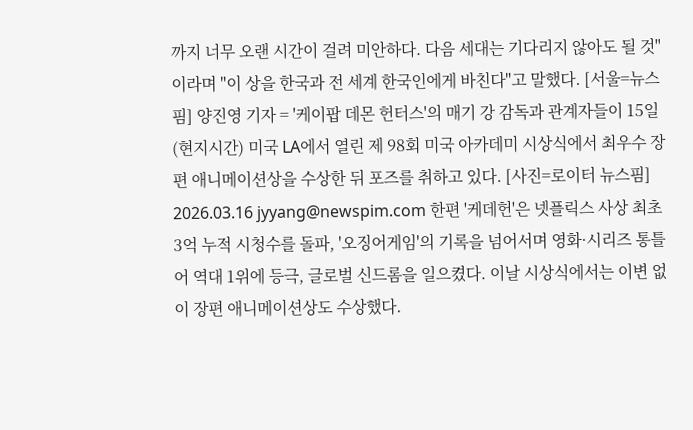까지 너무 오랜 시간이 걸려 미안하다. 다음 세대는 기다리지 않아도 될 것"이라며 "이 상을 한국과 전 세계 한국인에게 바친다"고 말했다. [서울=뉴스핌] 양진영 기자 = '케이팝 데몬 헌터스'의 매기 강 감독과 관계자들이 15일(현지시간) 미국 LA에서 열린 제 98회 미국 아카데미 시상식에서 최우수 장편 애니메이션상을 수상한 뒤 포즈를 취하고 있다. [사진=로이터 뉴스핌] 2026.03.16 jyyang@newspim.com 한편 '케데헌'은 넷플릭스 사상 최초 3억 누적 시청수를 돌파, '오징어게임'의 기록을 넘어서며 영화·시리즈 통틀어 역대 1위에 등극, 글로벌 신드롬을 일으켰다. 이날 시상식에서는 이변 없이 장편 애니메이션상도 수상했다.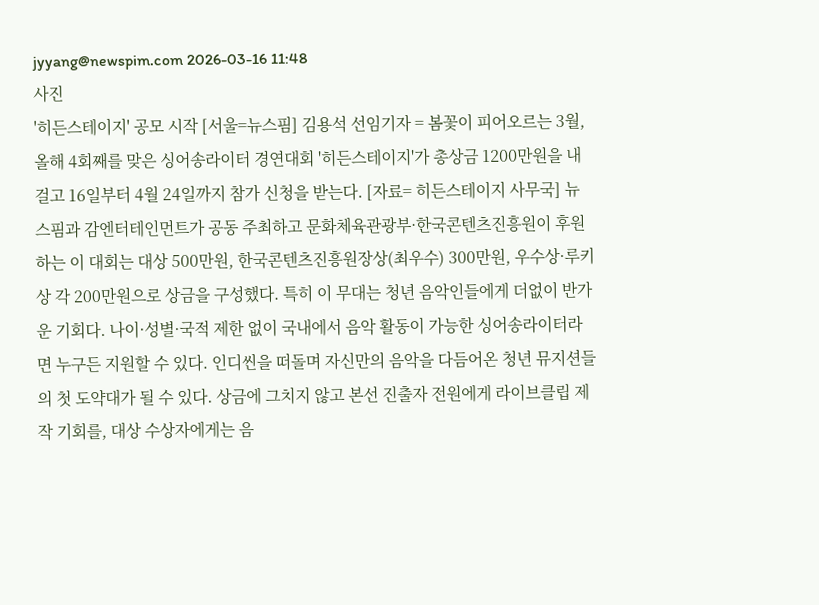jyyang@newspim.com 2026-03-16 11:48
사진
'히든스테이지' 공모 시작 [서울=뉴스핌] 김용석 선임기자 = 봄꽃이 피어오르는 3월, 올해 4회째를 맞은 싱어송라이터 경연대회 '히든스테이지'가 총상금 1200만원을 내걸고 16일부터 4월 24일까지 참가 신청을 받는다. [자료= 히든스테이지 사무국] 뉴스핌과 감엔터테인먼트가 공동 주최하고 문화체육관광부·한국콘텐츠진흥원이 후원하는 이 대회는 대상 500만원, 한국콘텐츠진흥원장상(최우수) 300만원, 우수상·루키상 각 200만원으로 상금을 구성했다. 특히 이 무대는 청년 음악인들에게 더없이 반가운 기회다. 나이·성별·국적 제한 없이 국내에서 음악 활동이 가능한 싱어송라이터라면 누구든 지원할 수 있다. 인디씬을 떠돌며 자신만의 음악을 다듬어온 청년 뮤지션들의 첫 도약대가 될 수 있다. 상금에 그치지 않고 본선 진출자 전원에게 라이브클립 제작 기회를, 대상 수상자에게는 음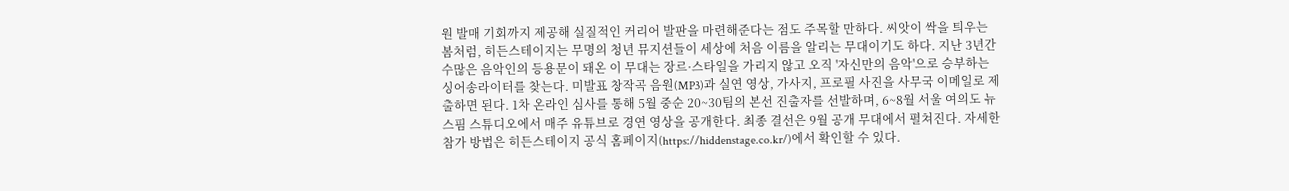원 발매 기회까지 제공해 실질적인 커리어 발판을 마련해준다는 점도 주목할 만하다. 씨앗이 싹을 틔우는 봄처럼, 히든스테이지는 무명의 청년 뮤지션들이 세상에 처음 이름을 알리는 무대이기도 하다. 지난 3년간 수많은 음악인의 등용문이 돼온 이 무대는 장르·스타일을 가리지 않고 오직 '자신만의 음악'으로 승부하는 싱어송라이터를 찾는다. 미발표 창작곡 음원(MP3)과 실연 영상, 가사지, 프로필 사진을 사무국 이메일로 제출하면 된다. 1차 온라인 심사를 통해 5월 중순 20~30팀의 본선 진출자를 선발하며, 6~8월 서울 여의도 뉴스핌 스튜디오에서 매주 유튜브로 경연 영상을 공개한다. 최종 결선은 9월 공개 무대에서 펼쳐진다. 자세한 참가 방법은 히든스테이지 공식 홈페이지(https://hiddenstage.co.kr/)에서 확인할 수 있다.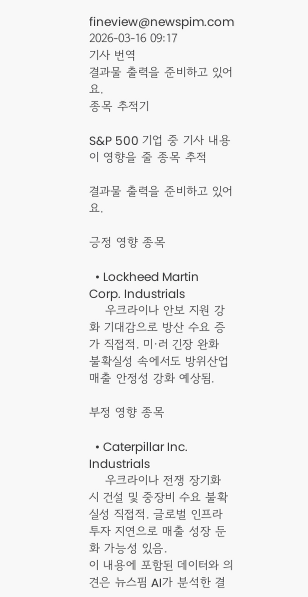fineview@newspim.com 2026-03-16 09:17
기사 번역
결과물 출력을 준비하고 있어요.
종목 추적기

S&P 500 기업 중 기사 내용이 영향을 줄 종목 추적

결과물 출력을 준비하고 있어요.

긍정 영향 종목

  • Lockheed Martin Corp. Industrials
    우크라이나 안보 지원 강화 기대감으로 방산 수요 증가 직접적. 미·러 긴장 완화 불확실성 속에서도 방위산업 매출 안정성 강화 예상됨.

부정 영향 종목

  • Caterpillar Inc. Industrials
    우크라이나 전쟁 장기화 시 건설 및 중장비 수요 불확실성 직접적. 글로벌 인프라 투자 지연으로 매출 성장 둔화 가능성 있음.
이 내용에 포함된 데이터와 의견은 뉴스핌 AI가 분석한 결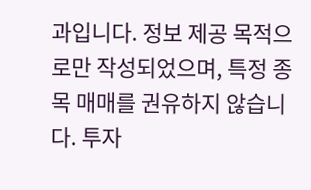과입니다. 정보 제공 목적으로만 작성되었으며, 특정 종목 매매를 권유하지 않습니다. 투자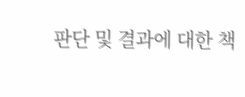판단 및 결과에 대한 책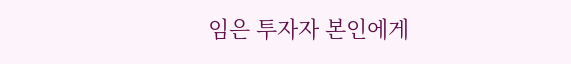임은 투자자 본인에게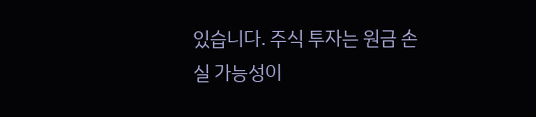있습니다. 주식 투자는 원금 손실 가능성이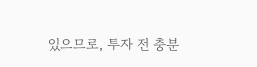있으므로, 투자 전 충분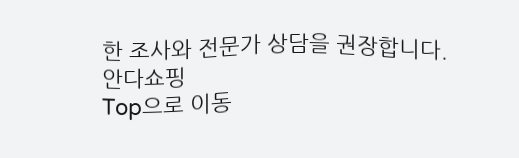한 조사와 전문가 상담을 권장합니다.
안다쇼핑
Top으로 이동